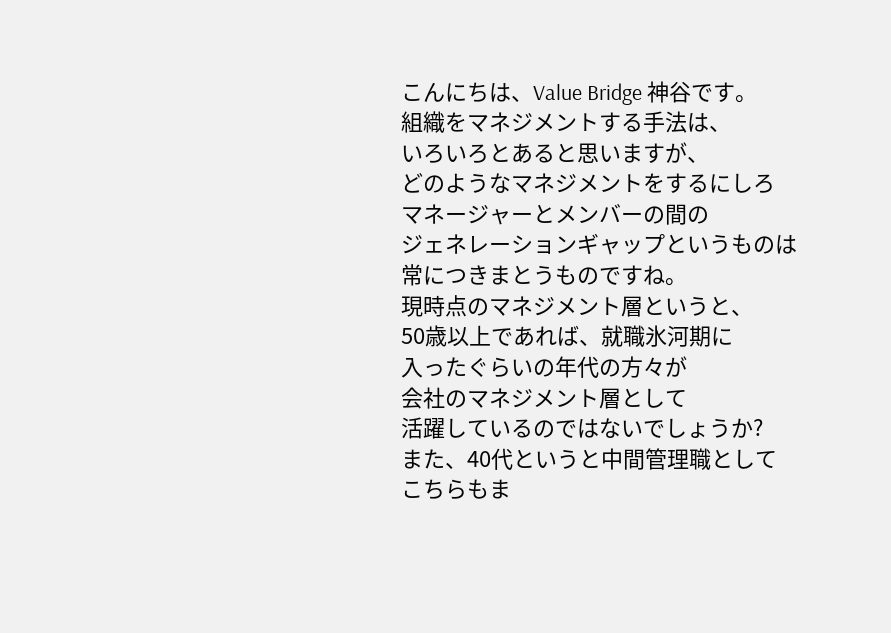こんにちは、Value Bridge 神谷です。
組織をマネジメントする手法は、
いろいろとあると思いますが、
どのようなマネジメントをするにしろ
マネージャーとメンバーの間の
ジェネレーションギャップというものは
常につきまとうものですね。
現時点のマネジメント層というと、
50歳以上であれば、就職氷河期に
入ったぐらいの年代の方々が
会社のマネジメント層として
活躍しているのではないでしょうか?
また、40代というと中間管理職として
こちらもま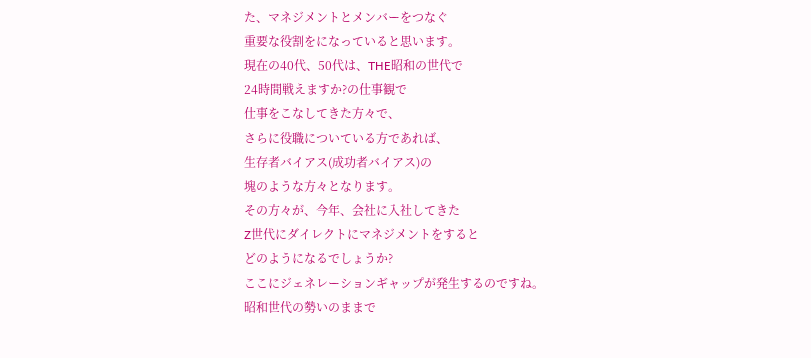た、マネジメントとメンバーをつなぐ
重要な役割をになっていると思います。
現在の40代、50代は、THE昭和の世代で
24時間戦えますか?の仕事観で
仕事をこなしてきた方々で、
さらに役職についている方であれば、
生存者バイアス(成功者バイアス)の
塊のような方々となります。
その方々が、今年、会社に入社してきた
Z世代にダイレクトにマネジメントをすると
どのようになるでしょうか?
ここにジェネレーションギャップが発生するのですね。
昭和世代の勢いのままで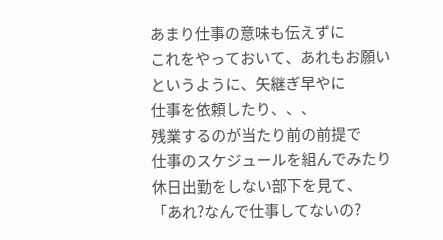あまり仕事の意味も伝えずに
これをやっておいて、あれもお願い
というように、矢継ぎ早やに
仕事を依頼したり、、、
残業するのが当たり前の前提で
仕事のスケジュールを組んでみたり
休日出勤をしない部下を見て、
「あれ?なんで仕事してないの?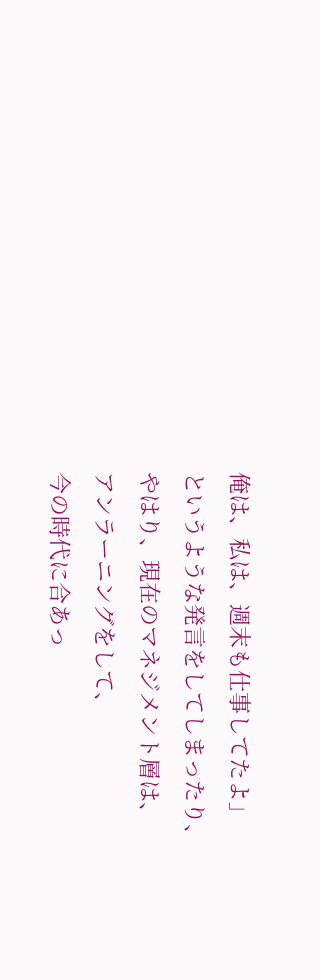俺は、私は、週末も仕事してたよ」
というような発言をしてしまったり、
やはり、現在のマネジメント層は、
アンラーニングをして、
今の時代に合あっ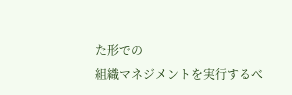た形での
組織マネジメントを実行するべ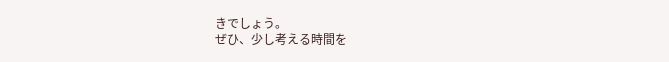きでしょう。
ぜひ、少し考える時間を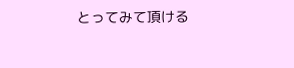とってみて頂ける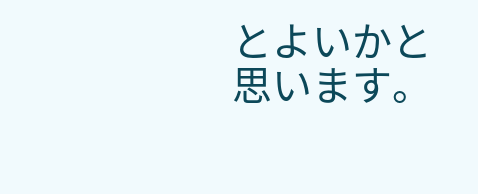とよいかと思います。